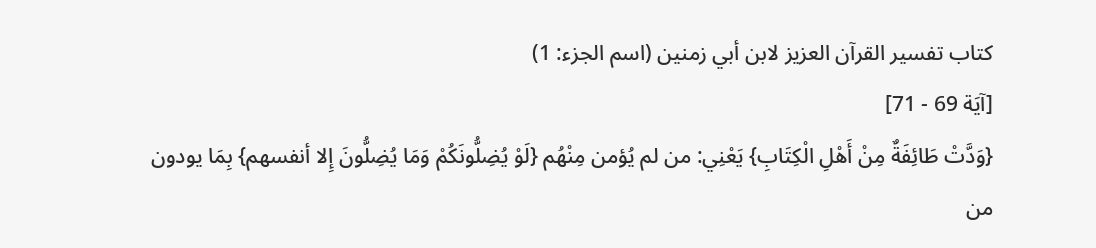كتاب تفسير القرآن العزيز لابن أبي زمنين (اسم الجزء: 1)
[آيَة 69 - 71]
{وَدَّتْ طَائِفَةٌ مِنْ أَهْلِ الْكِتَابِ} يَعْنِي: من لم يُؤمن مِنْهُم {لَوْ يُضِلُّونَكُمْ وَمَا يُضِلُّونَ إِلا أنفسهم} بِمَا يودون من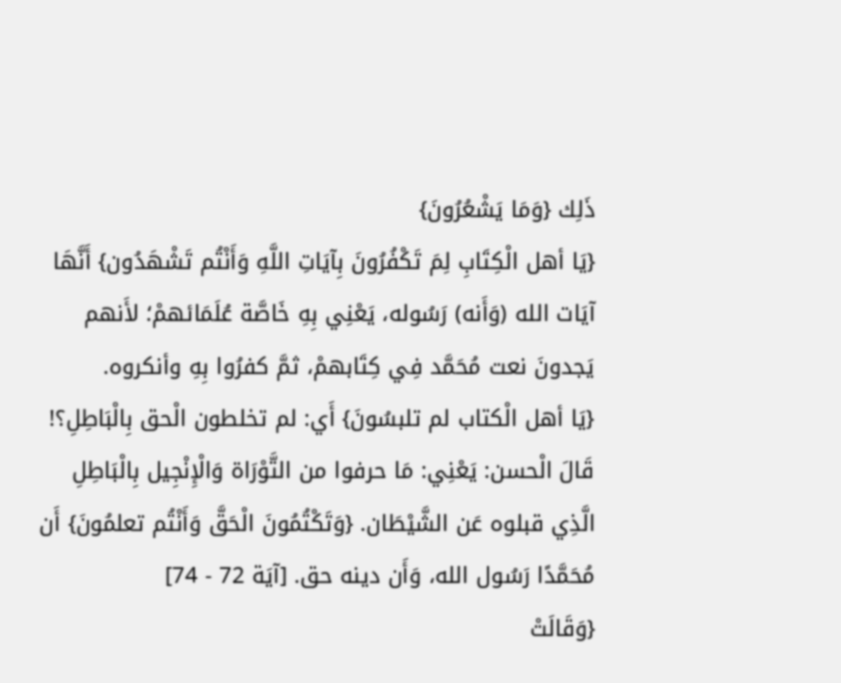ذَلِك {وَمَا يَشْعُرُونَ}
{يَا أهل الْكِتَابِ لِمَ تَكْفُرُونَ بِآيَاتِ اللَّهِ وَأَنْتُم تَشْهَدُون} أَنَّهَا آيَات الله (وَأَنه) رَسُوله، يَعْنِي بِهِ خَاصَّة عُلَمَائهمْ؛ لأَنهم يَجدونَ نعت مُحَمَّد فِي كِتَابهمْ، ثمَّ كفرُوا بِهِ وأنكروه.
{يَا أهل الْكتاب لم تلبسُونَ} أَي: لم تخلطون الْحق بِالْبَاطِلِ؟! قَالَ الْحسن: يَعْنِي: مَا حرفوا من التَّوْرَاة وَالْإِنْجِيل بِالْبَاطِلِ الَّذِي قبلوه عَن الشَّيْطَان. {وَتَكْتُمُونَ الْحَقَّ وَأَنْتُم تعلمُونَ} أَن مُحَمَّدًا رَسُول الله، وَأَن دينه حق. [آيَة 72 - 74]
{وَقَالَتْ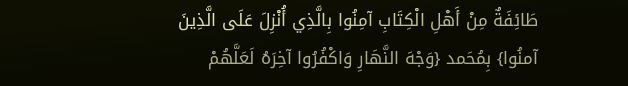طَائِفَةٌ مِنْ أَهْلِ الْكِتَابِ آمِنُوا بِالَّذِي أُنْزِلَ عَلَى الَّذِينَ آمنُوا} بِمُحَمد {وَجْهَ النَّهَارِ وَاكْفُرُوا آخِرَهُ لَعَلَّهُمْ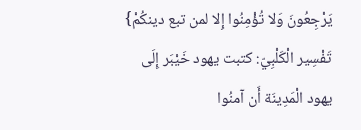يَرْجِعُونَ وَلا تُؤْمِنُوا إِلا لمن تبع دينكُمْ} تَفْسِير الْكَلْبِيّ: كتبت يهود خَيْبَر إِلَى يهود الْمَدِينَة أَن آمنُوا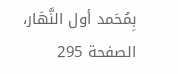بِمُحَمد أول النَّهَار،
الصفحة 295